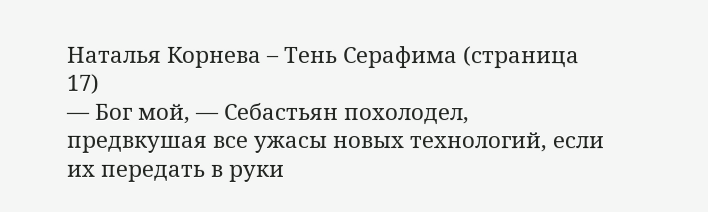Наталья Корнева – Тень Серафима (страница 17)
— Бог мой, — Себастьян похолодел, предвкушая все ужасы новых технологий, если их передать в руки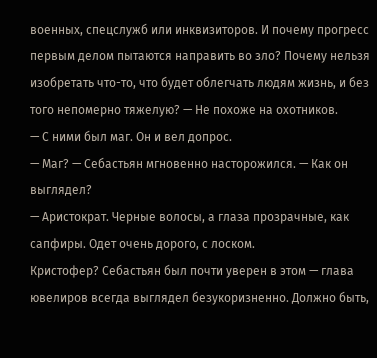военных, спецслужб или инквизиторов. И почему прогресс первым делом пытаются направить во зло? Почему нельзя изобретать что-то, что будет облегчать людям жизнь, и без того непомерно тяжелую? — Не похоже на охотников.
— С ними был маг. Он и вел допрос.
— Маг? — Себастьян мгновенно насторожился. — Как он выглядел?
— Аристократ. Черные волосы, а глаза прозрачные, как сапфиры. Одет очень дорого, с лоском.
Кристофер? Себастьян был почти уверен в этом — глава ювелиров всегда выглядел безукоризненно. Должно быть,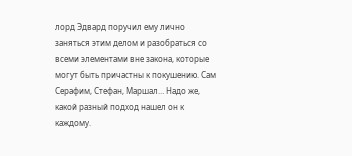лорд Эдвард поручил ему лично заняться этим делом и разобраться со всеми элементами вне закона, которые могут быть причастны к покушению. Сам Серафим, Стефан, Маршал… Надо же, какой разный подход нашел он к каждому.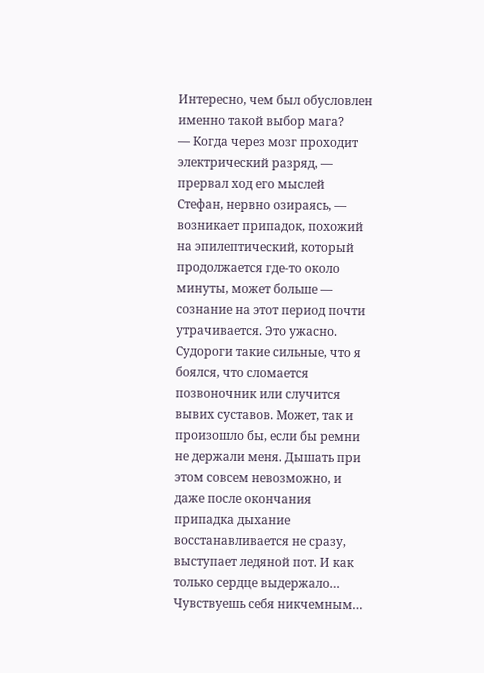Интересно, чем был обусловлен именно такой выбор мага?
— Когда через мозг проходит электрический разряд, — прервал ход его мыслей Стефан, нервно озираясь, — возникает припадок, похожий на эпилептический, который продолжается где-то около минуты, может больше — сознание на этот период почти утрачивается. Это ужасно. Судороги такие сильные, что я боялся, что сломается позвоночник или случится вывих суставов. Может, так и произошло бы, если бы ремни не держали меня. Дышать при этом совсем невозможно, и даже после окончания припадка дыхание восстанавливается не сразу, выступает ледяной пот. И как только сердце выдержало… Чувствуешь себя никчемным…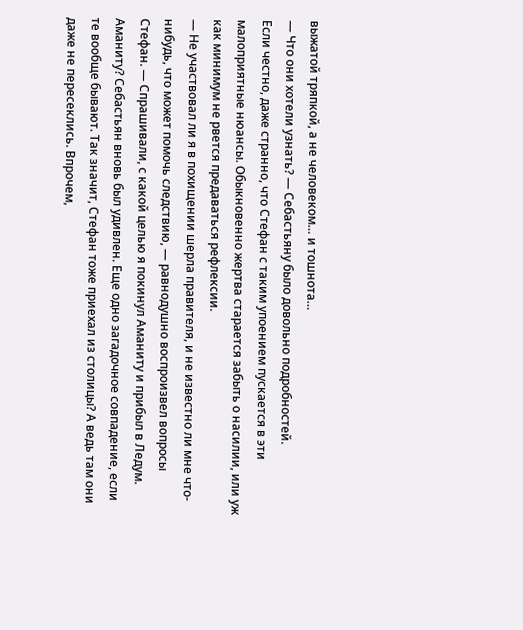выжатой тряпкой, а не человеком… и тошнота…
— Что они хотели узнать? — Себастьяну было довольно подробностей.
Если честно, даже странно, что Стефан с таким упоением пускается в эти малоприятные нюансы. Обыкновенно жертва старается забыть о насилии, или уж как минимум не рвется предаваться рефлексии.
— Не участвовал ли я в похищении шерла правителя, и не известно ли мне что-нибудь, что может помочь следствию, — равнодушно воспроизвел вопросы Стефан. — Спрашивали, с какой целью я покинул Аманиту и прибыл в Ледум.
Аманиту? Себастьян вновь был удивлен. Еще одно загадочное совпадение, если те вообще бывают. Так значит, Стефан тоже приехал из столицы? А ведь там они даже не пересеклись. Впрочем,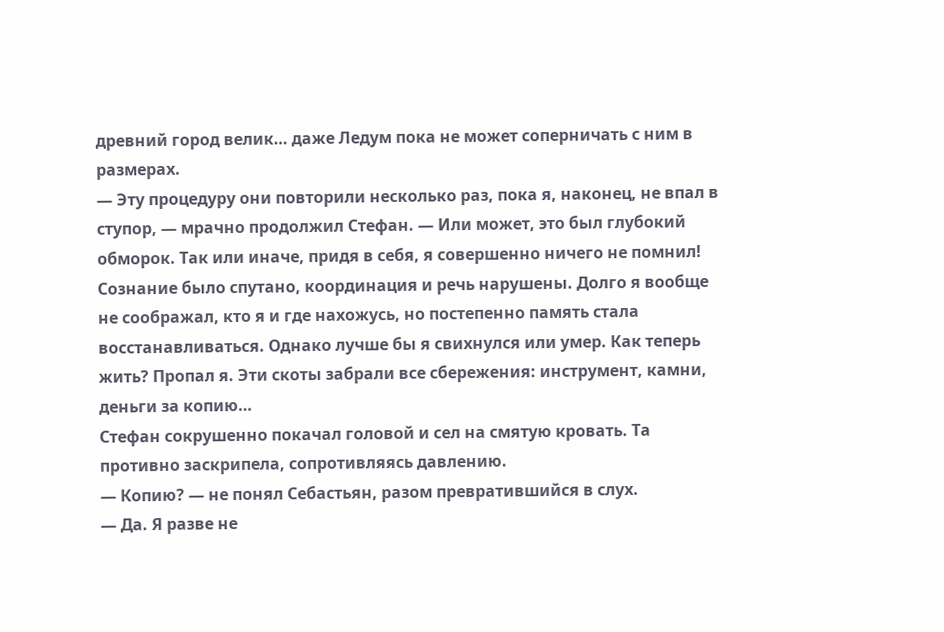древний город велик… даже Ледум пока не может соперничать с ним в размерах.
— Эту процедуру они повторили несколько раз, пока я, наконец, не впал в ступор, — мрачно продолжил Стефан. — Или может, это был глубокий обморок. Так или иначе, придя в себя, я совершенно ничего не помнил! Сознание было спутано, координация и речь нарушены. Долго я вообще не соображал, кто я и где нахожусь, но постепенно память стала восстанавливаться. Однако лучше бы я свихнулся или умер. Как теперь жить? Пропал я. Эти скоты забрали все сбережения: инструмент, камни, деньги за копию…
Стефан сокрушенно покачал головой и сел на смятую кровать. Та противно заскрипела, сопротивляясь давлению.
— Копию? — не понял Себастьян, разом превратившийся в слух.
— Да. Я разве не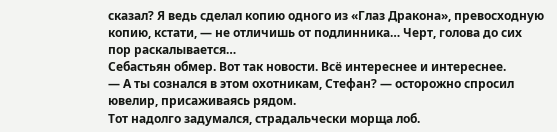сказал? Я ведь сделал копию одного из «Глаз Дракона», превосходную копию, кстати, — не отличишь от подлинника… Черт, голова до сих пор раскалывается…
Себастьян обмер. Вот так новости. Всё интереснее и интереснее.
— А ты сознался в этом охотникам, Стефан? — осторожно спросил ювелир, присаживаясь рядом.
Тот надолго задумался, страдальчески морща лоб.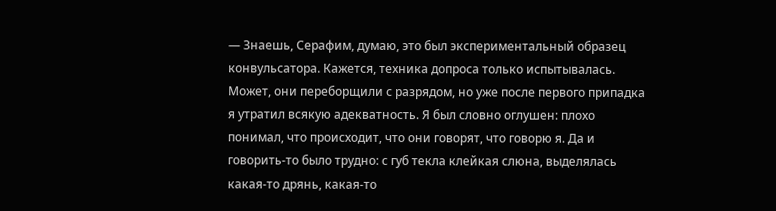— Знаешь, Серафим, думаю, это был экспериментальный образец конвульсатора. Кажется, техника допроса только испытывалась. Может, они переборщили с разрядом, но уже после первого припадка я утратил всякую адекватность. Я был словно оглушен: плохо понимал, что происходит, что они говорят, что говорю я. Да и говорить-то было трудно: с губ текла клейкая слюна, выделялась какая-то дрянь, какая-то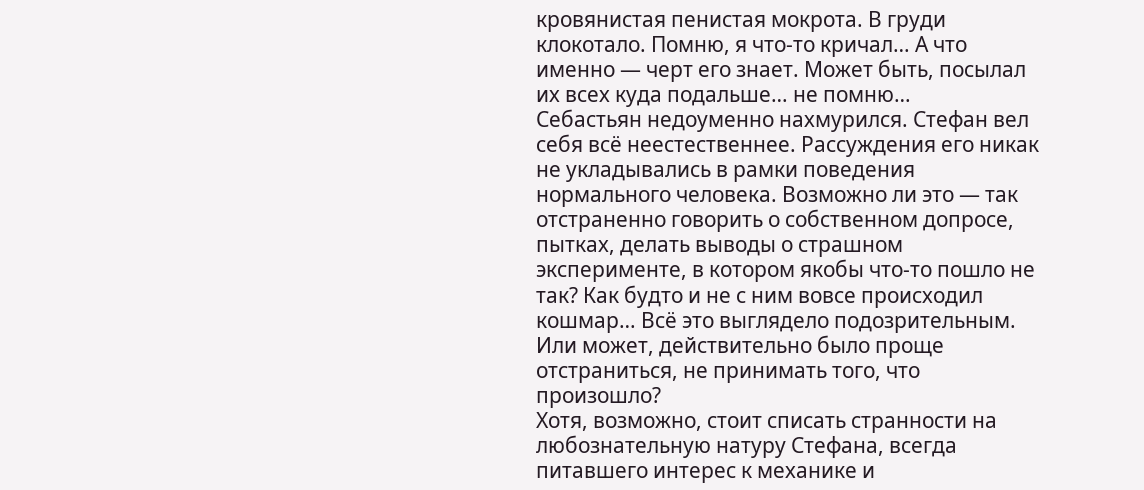кровянистая пенистая мокрота. В груди клокотало. Помню, я что-то кричал… А что именно — черт его знает. Может быть, посылал их всех куда подальше… не помню…
Себастьян недоуменно нахмурился. Стефан вел себя всё неестественнее. Рассуждения его никак не укладывались в рамки поведения нормального человека. Возможно ли это — так отстраненно говорить о собственном допросе, пытках, делать выводы о страшном эксперименте, в котором якобы что-то пошло не так? Как будто и не с ним вовсе происходил кошмар… Всё это выглядело подозрительным. Или может, действительно было проще отстраниться, не принимать того, что произошло?
Хотя, возможно, стоит списать странности на любознательную натуру Стефана, всегда питавшего интерес к механике и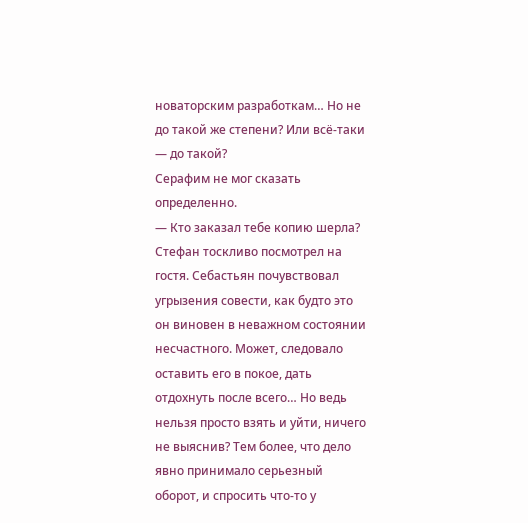новаторским разработкам… Но не до такой же степени? Или всё-таки — до такой?
Серафим не мог сказать определенно.
— Кто заказал тебе копию шерла?
Стефан тоскливо посмотрел на гостя. Себастьян почувствовал угрызения совести, как будто это он виновен в неважном состоянии несчастного. Может, следовало оставить его в покое, дать отдохнуть после всего… Но ведь нельзя просто взять и уйти, ничего не выяснив? Тем более, что дело явно принимало серьезный оборот, и спросить что-то у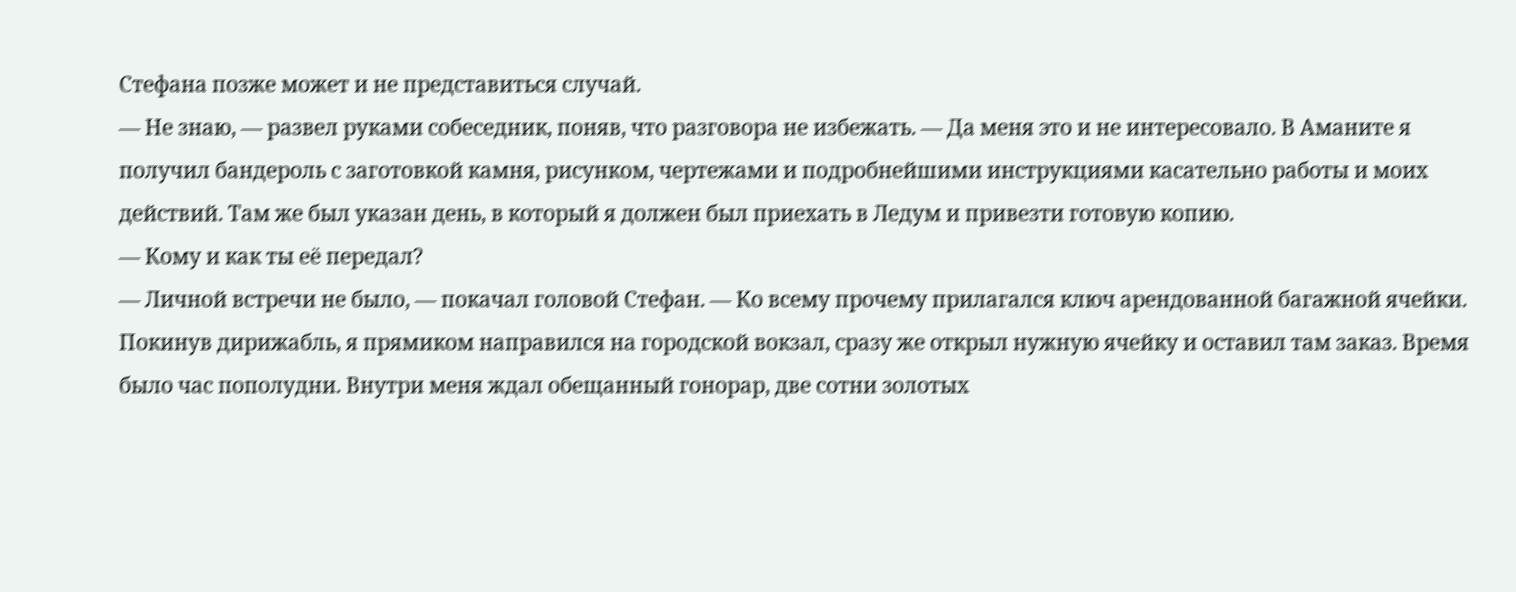Стефана позже может и не представиться случай.
— Не знаю, — развел руками собеседник, поняв, что разговора не избежать. — Да меня это и не интересовало. В Аманите я получил бандероль с заготовкой камня, рисунком, чертежами и подробнейшими инструкциями касательно работы и моих действий. Там же был указан день, в который я должен был приехать в Ледум и привезти готовую копию.
— Кому и как ты её передал?
— Личной встречи не было, — покачал головой Стефан. — Ко всему прочему прилагался ключ арендованной багажной ячейки. Покинув дирижабль, я прямиком направился на городской вокзал, сразу же открыл нужную ячейку и оставил там заказ. Время было час пополудни. Внутри меня ждал обещанный гонорар, две сотни золотых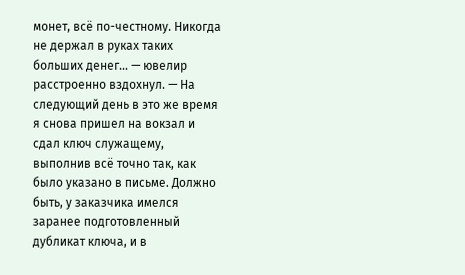монет, всё по-честному. Никогда не держал в руках таких больших денег… — ювелир расстроенно вздохнул. — На следующий день в это же время я снова пришел на вокзал и сдал ключ служащему, выполнив всё точно так, как было указано в письме. Должно быть, у заказчика имелся заранее подготовленный дубликат ключа, и в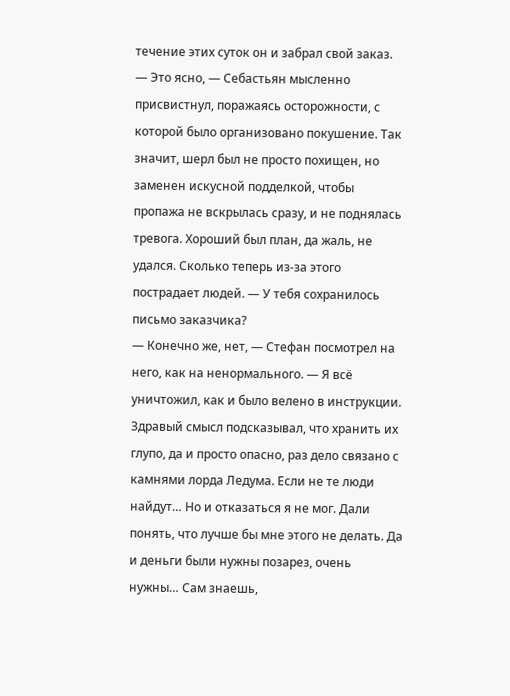течение этих суток он и забрал свой заказ.
— Это ясно, — Себастьян мысленно присвистнул, поражаясь осторожности, с которой было организовано покушение. Так значит, шерл был не просто похищен, но заменен искусной подделкой, чтобы пропажа не вскрылась сразу, и не поднялась тревога. Хороший был план, да жаль, не удался. Сколько теперь из-за этого пострадает людей. — У тебя сохранилось письмо заказчика?
— Конечно же, нет, — Стефан посмотрел на него, как на ненормального. — Я всё уничтожил, как и было велено в инструкции. Здравый смысл подсказывал, что хранить их глупо, да и просто опасно, раз дело связано с камнями лорда Ледума. Если не те люди найдут… Но и отказаться я не мог. Дали понять, что лучше бы мне этого не делать. Да и деньги были нужны позарез, очень нужны… Сам знаешь,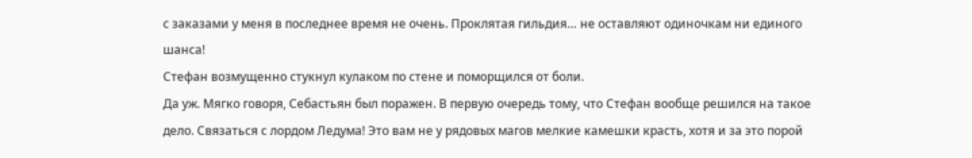с заказами у меня в последнее время не очень. Проклятая гильдия… не оставляют одиночкам ни единого шанса!
Стефан возмущенно стукнул кулаком по стене и поморщился от боли.
Да уж. Мягко говоря, Себастьян был поражен. В первую очередь тому, что Стефан вообще решился на такое дело. Связаться с лордом Ледума! Это вам не у рядовых магов мелкие камешки красть, хотя и за это порой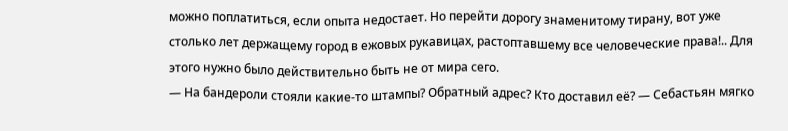можно поплатиться, если опыта недостает. Но перейти дорогу знаменитому тирану, вот уже столько лет держащему город в ежовых рукавицах, растоптавшему все человеческие права!.. Для этого нужно было действительно быть не от мира сего.
— На бандероли стояли какие-то штампы? Обратный адрес? Кто доставил её? — Себастьян мягко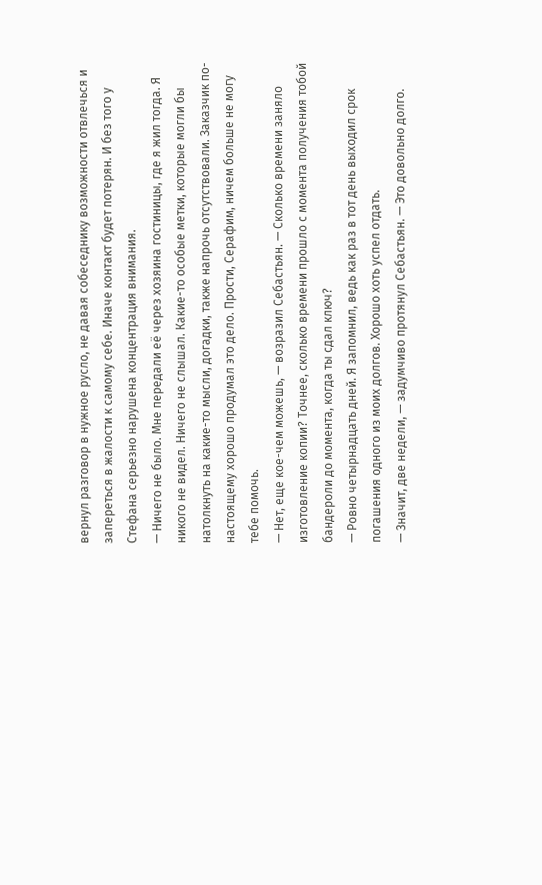вернул разговор в нужное русло, не давая собеседнику возможности отвлечься и запереться в жалости к самому себе. Иначе контакт будет потерян. И без того у Стефана серьезно нарушена концентрация внимания.
— Ничего не было. Мне передали её через хозяина гостиницы, где я жил тогда. Я никого не видел. Ничего не слышал. Какие-то особые метки, которые могли бы натолкнуть на какие-то мысли, догадки, также напрочь отсутствовали. Заказчик по-настоящему хорошо продумал это дело. Прости, Серафим, ничем больше не могу тебе помочь.
— Нет, еще кое-чем можешь, — возразил Себастьян. — Сколько времени заняло изготовление копии? Точнее, сколько времени прошло с момента получения тобой бандероли до момента, когда ты сдал ключ?
— Ровно четырнадцать дней. Я запомнил, ведь как раз в тот день выходил срок погашения одного из моих долгов. Хорошо хоть успел отдать.
— Значит, две недели, — задумчиво протянул Себастьян. — Это довольно долго.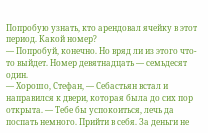Попробую узнать, кто арендовал ячейку в этот период. Какой номер?
— Попробуй, конечно. Но вряд ли из этого что-то выйдет. Номер девятнадцать — семьдесят один.
— Хорошо, Стефан, — Себастьян встал и направился к двери, которая была до сих пор открыта. — Тебе бы успокоиться, лечь да поспать немного. Прийти в себя. За деньги не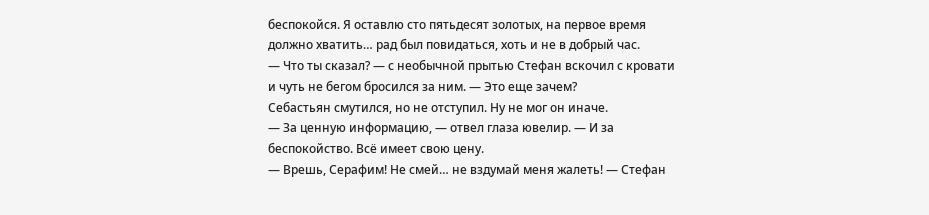беспокойся. Я оставлю сто пятьдесят золотых, на первое время должно хватить… рад был повидаться, хоть и не в добрый час.
— Что ты сказал? — с необычной прытью Стефан вскочил с кровати и чуть не бегом бросился за ним. — Это еще зачем?
Себастьян смутился, но не отступил. Ну не мог он иначе.
— За ценную информацию, — отвел глаза ювелир. — И за беспокойство. Всё имеет свою цену.
— Врешь, Серафим! Не смей… не вздумай меня жалеть! — Стефан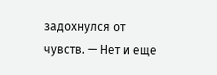задохнулся от чувств. — Нет и еще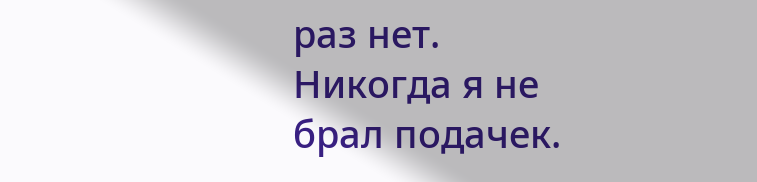раз нет. Никогда я не брал подачек.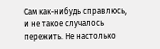Сам как-нибудь справлюсь, и не такое случалось пережить. Не настолько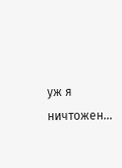уж я ничтожен…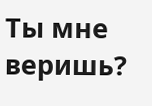Ты мне веришь?